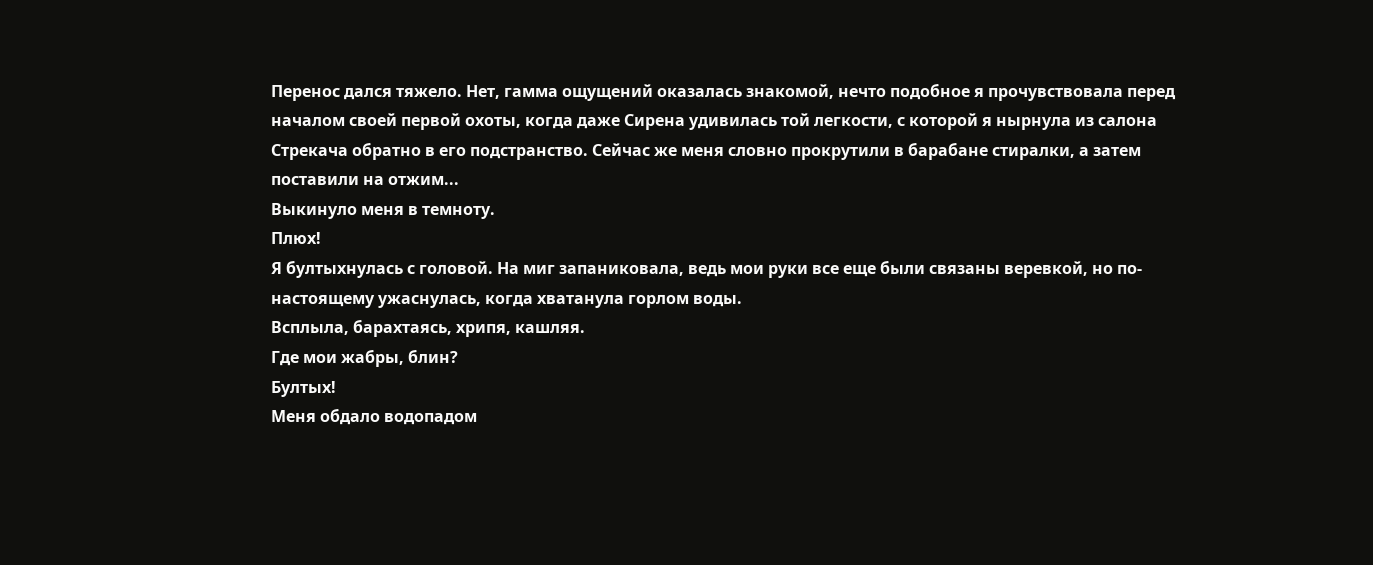Перенос дался тяжело. Нет, гамма ощущений оказалась знакомой, нечто подобное я прочувствовала перед началом своей первой охоты, когда даже Сирена удивилась той легкости, с которой я нырнула из салона Стрекача обратно в его подстранство. Сейчас же меня словно прокрутили в барабане стиралки, а затем поставили на отжим...
Выкинуло меня в темноту.
Плюх!
Я бултыхнулась с головой. На миг запаниковала, ведь мои руки все еще были связаны веревкой, но по-настоящему ужаснулась, когда хватанула горлом воды.
Всплыла, барахтаясь, хрипя, кашляя.
Где мои жабры, блин?
Бултых!
Меня обдало водопадом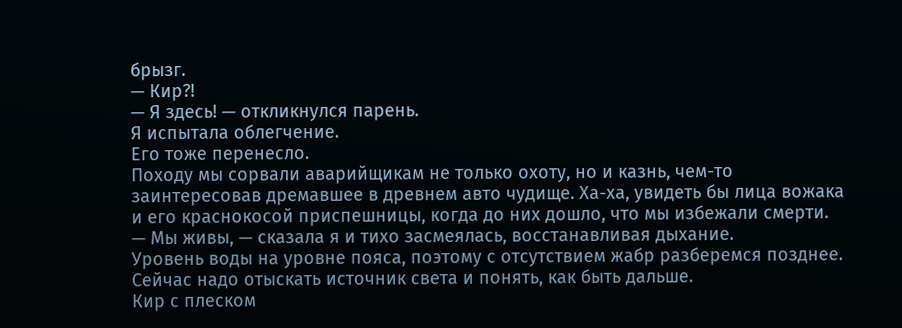брызг.
— Кир?!
— Я здесь! — откликнулся парень.
Я испытала облегчение.
Его тоже перенесло.
Походу мы сорвали аварийщикам не только охоту, но и казнь, чем-то заинтересовав дремавшее в древнем авто чудище. Ха-ха, увидеть бы лица вожака и его краснокосой приспешницы, когда до них дошло, что мы избежали смерти.
— Мы живы, — сказала я и тихо засмеялась, восстанавливая дыхание.
Уровень воды на уровне пояса, поэтому с отсутствием жабр разберемся позднее. Сейчас надо отыскать источник света и понять, как быть дальше.
Кир с плеском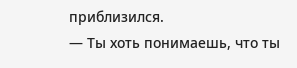приблизился.
— Ты хоть понимаешь, что ты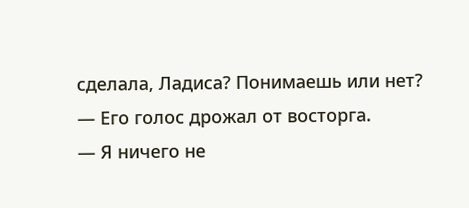сделала, Ладиса? Понимаешь или нет? — Его голос дрожал от восторга.
— Я ничего не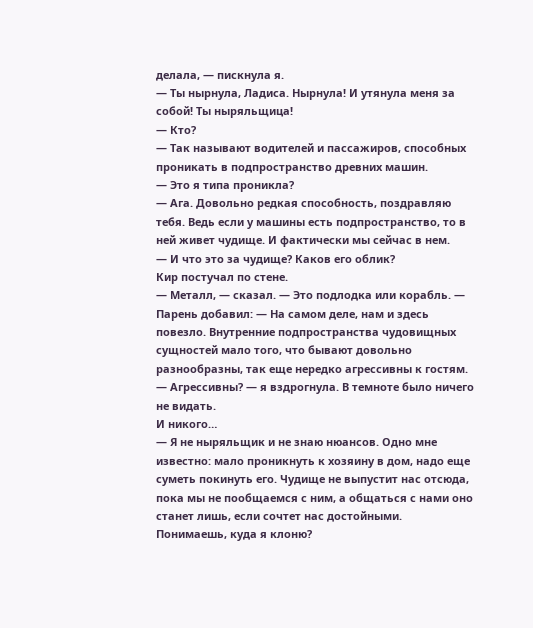делала, — пискнула я.
— Ты нырнула, Ладиса. Нырнула! И утянула меня за собой! Ты ныряльщица!
— Кто?
— Так называют водителей и пассажиров, способных проникать в подпространство древних машин.
— Это я типа проникла?
— Ага. Довольно редкая способность, поздравляю тебя. Ведь если у машины есть подпространство, то в ней живет чудище. И фактически мы сейчас в нем.
— И что это за чудище? Каков его облик?
Кир постучал по стене.
— Металл, — сказал. — Это подлодка или корабль. — Парень добавил: — На самом деле, нам и здесь повезло. Внутренние подпространства чудовищных сущностей мало того, что бывают довольно разнообразны, так еще нередко агрессивны к гостям.
— Агрессивны? — я вздрогнула. В темноте было ничего не видать.
И никого…
— Я не ныряльщик и не знаю нюансов. Одно мне известно: мало проникнуть к хозяину в дом, надо еще суметь покинуть его. Чудище не выпустит нас отсюда, пока мы не пообщаемся с ним, а общаться с нами оно станет лишь, если сочтет нас достойными. Понимаешь, куда я клоню?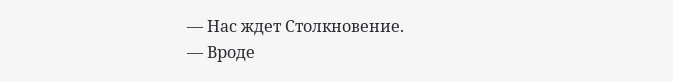— Нас ждет Столкновение.
— Вроде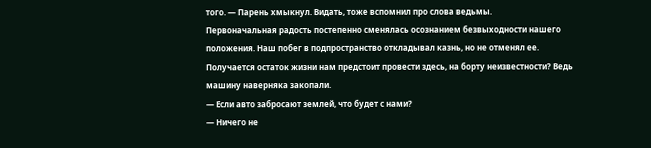того. — Парень хмыкнул. Видать, тоже вспомнил про слова ведьмы.
Первоначальная радость постепенно сменялась осознанием безвыходности нашего положения. Наш побег в подпространство откладывал казнь, но не отменял ее. Получается остаток жизни нам предстоит провести здесь, на борту неизвестности? Ведь машину наверняка закопали.
— Если авто забросают землей, что будет с нами?
— Ничего не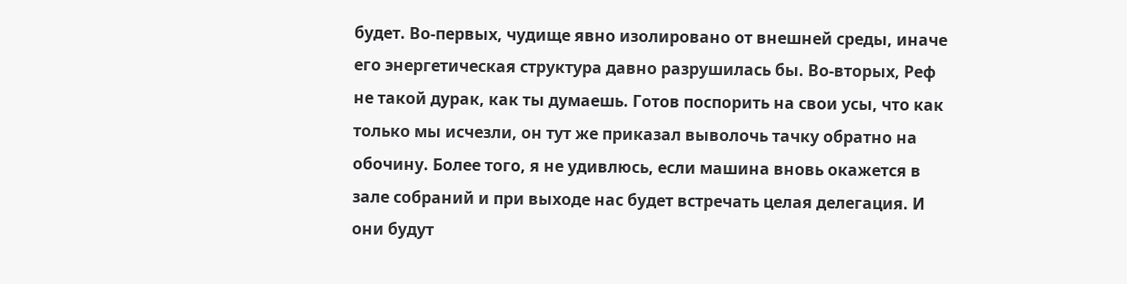будет. Во-первых, чудище явно изолировано от внешней среды, иначе его энергетическая структура давно разрушилась бы. Во-вторых, Реф не такой дурак, как ты думаешь. Готов поспорить на свои усы, что как только мы исчезли, он тут же приказал выволочь тачку обратно на обочину. Более того, я не удивлюсь, если машина вновь окажется в зале собраний и при выходе нас будет встречать целая делегация. И они будут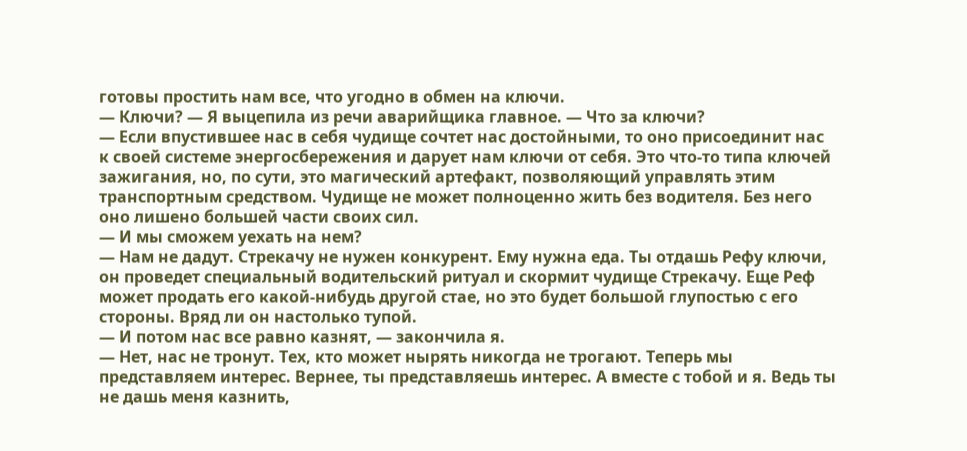готовы простить нам все, что угодно в обмен на ключи.
— Ключи? — Я выцепила из речи аварийщика главное. — Что за ключи?
— Если впустившее нас в себя чудище сочтет нас достойными, то оно присоединит нас к своей системе энергосбережения и дарует нам ключи от себя. Это что-то типа ключей зажигания, но, по сути, это магический артефакт, позволяющий управлять этим транспортным средством. Чудище не может полноценно жить без водителя. Без него оно лишено большей части своих сил.
— И мы сможем уехать на нем?
— Нам не дадут. Стрекачу не нужен конкурент. Ему нужна еда. Ты отдашь Рефу ключи, он проведет специальный водительский ритуал и скормит чудище Стрекачу. Еще Реф может продать его какой-нибудь другой стае, но это будет большой глупостью с его стороны. Вряд ли он настолько тупой.
— И потом нас все равно казнят, — закончила я.
— Нет, нас не тронут. Тех, кто может нырять никогда не трогают. Теперь мы представляем интерес. Вернее, ты представляешь интерес. А вместе с тобой и я. Ведь ты не дашь меня казнить,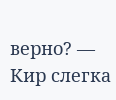верно? — Кир слегка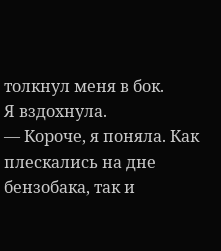толкнул меня в бок.
Я вздохнула.
— Короче, я поняла. Как плескались на дне бензобака, так и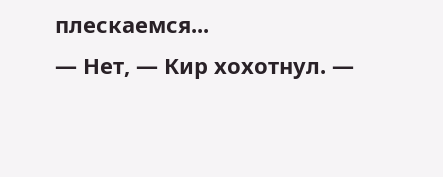плескаемся...
— Нет, — Кир хохотнул. —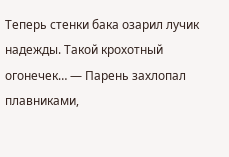Теперь стенки бака озарил лучик надежды. Такой крохотный огонечек… — Парень захлопал плавниками,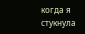когда я стукнула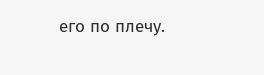его по плечу.